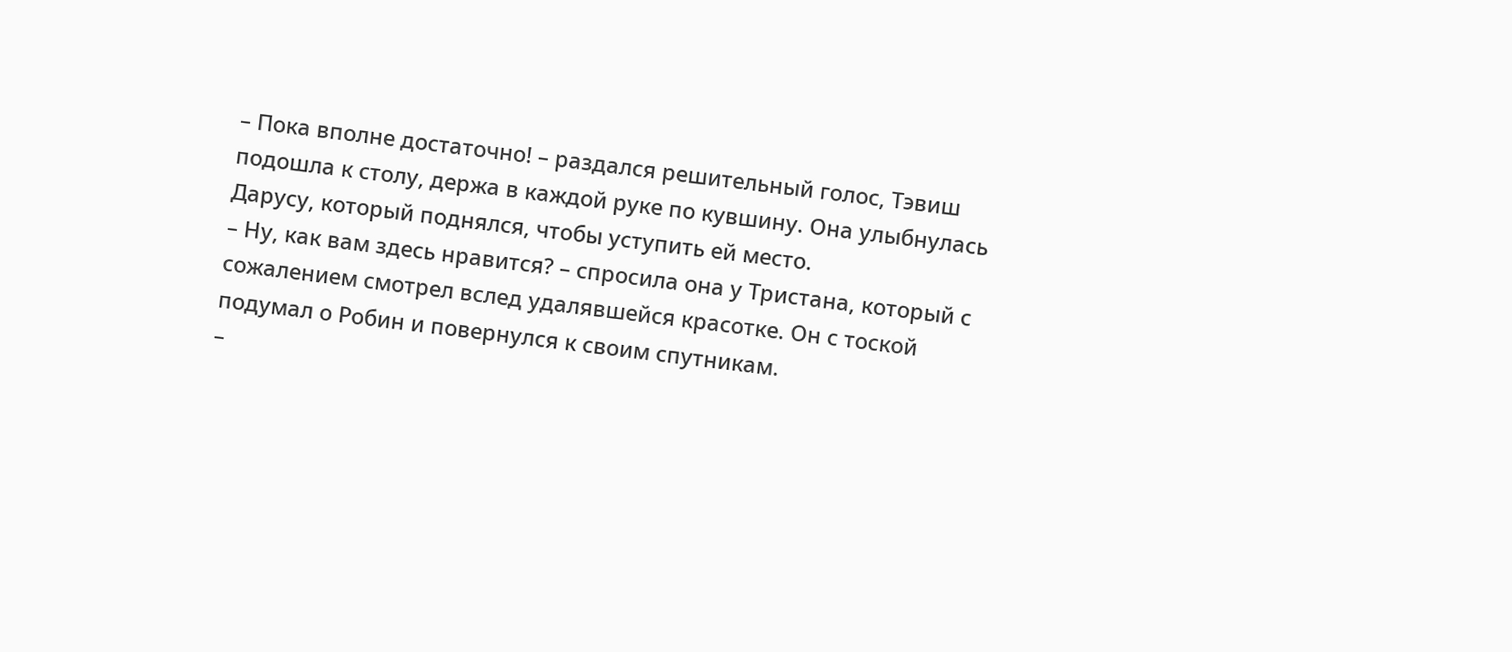– Пока вполне достаточно! – раздался решительный голос, Тэвиш подошла к столу, держа в каждой руке по кувшину. Она улыбнулась Дарусу, который поднялся, чтобы уступить ей место.
– Ну, как вам здесь нравится? – спросила она у Тристана, который с сожалением смотрел вслед удалявшейся красотке. Он с тоской подумал о Робин и повернулся к своим спутникам.
–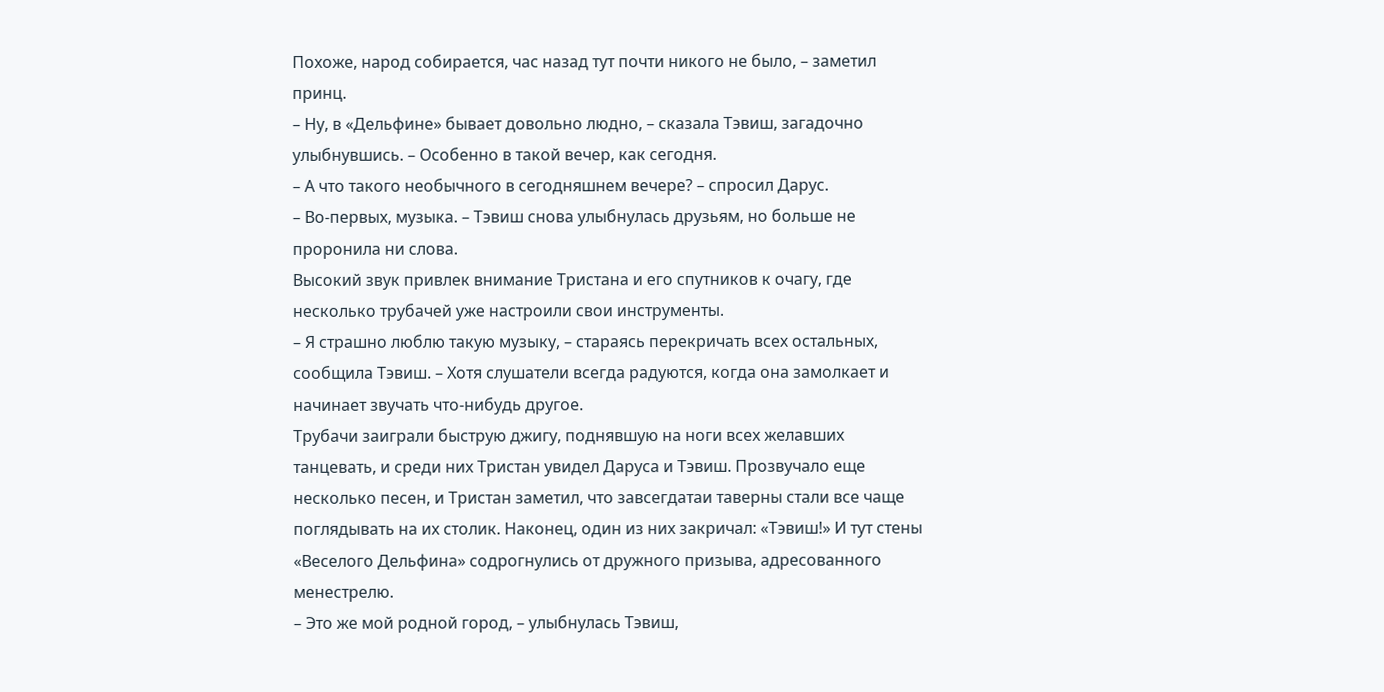Похоже, народ собирается, час назад тут почти никого не было, – заметил принц.
– Ну, в «Дельфине» бывает довольно людно, – сказала Тэвиш, загадочно улыбнувшись. – Особенно в такой вечер, как сегодня.
– А что такого необычного в сегодняшнем вечере? – спросил Дарус.
– Во-первых, музыка. – Тэвиш снова улыбнулась друзьям, но больше не проронила ни слова.
Высокий звук привлек внимание Тристана и его спутников к очагу, где несколько трубачей уже настроили свои инструменты.
– Я страшно люблю такую музыку, – стараясь перекричать всех остальных, сообщила Тэвиш. – Хотя слушатели всегда радуются, когда она замолкает и начинает звучать что-нибудь другое.
Трубачи заиграли быструю джигу, поднявшую на ноги всех желавших танцевать, и среди них Тристан увидел Даруса и Тэвиш. Прозвучало еще несколько песен, и Тристан заметил, что завсегдатаи таверны стали все чаще поглядывать на их столик. Наконец, один из них закричал: «Тэвиш!» И тут стены «Веселого Дельфина» содрогнулись от дружного призыва, адресованного менестрелю.
– Это же мой родной город, – улыбнулась Тэвиш,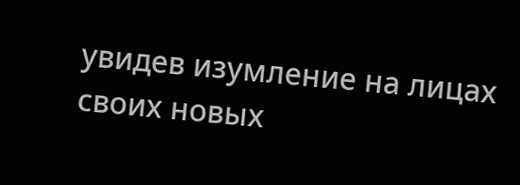увидев изумление на лицах своих новых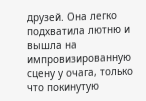друзей. Она легко подхватила лютню и вышла на импровизированную сцену у очага, только что покинутую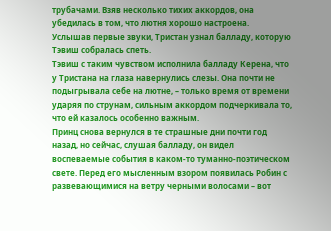трубачами. Взяв несколько тихих аккордов, она убедилась в том, что лютня хорошо настроена.
Услышав первые звуки, Тристан узнал балладу, которую Тэвиш собралась спеть.
Тэвиш с таким чувством исполнила балладу Керена, что у Тристана на глаза навернулись слезы. Она почти не подыгрывала себе на лютне, – только время от времени ударяя по струнам, сильным аккордом подчеркивала то, что ей казалось особенно важным.
Принц снова вернулся в те страшные дни почти год назад, но сейчас, слушая балладу, он видел воспеваемые события в каком-то туманно-поэтическом свете. Перед его мысленным взором появилась Робин с развевающимися на ветру черными волосами – вот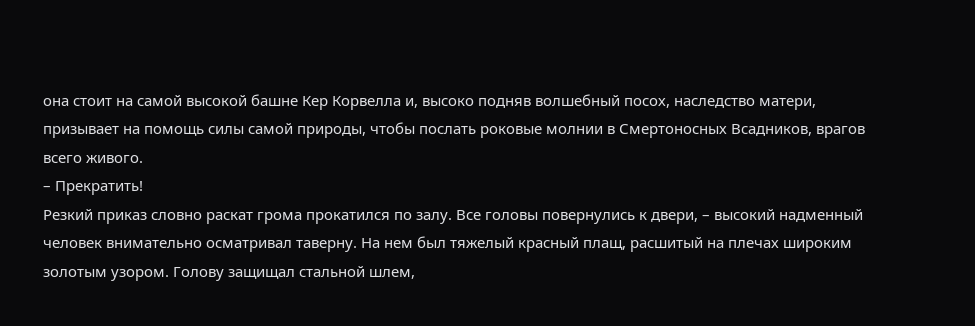она стоит на самой высокой башне Кер Корвелла и, высоко подняв волшебный посох, наследство матери, призывает на помощь силы самой природы, чтобы послать роковые молнии в Смертоносных Всадников, врагов всего живого.
– Прекратить!
Резкий приказ словно раскат грома прокатился по залу. Все головы повернулись к двери, – высокий надменный человек внимательно осматривал таверну. На нем был тяжелый красный плащ, расшитый на плечах широким золотым узором. Голову защищал стальной шлем,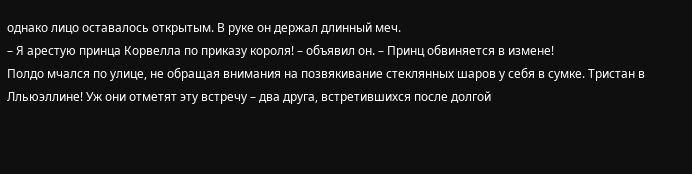однако лицо оставалось открытым. В руке он держал длинный меч.
– Я арестую принца Корвелла по приказу короля! – объявил он. – Принц обвиняется в измене!
Полдо мчался по улице, не обращая внимания на позвякивание стеклянных шаров у себя в сумке. Тристан в Лльюэллине! Уж они отметят эту встречу – два друга, встретившихся после долгой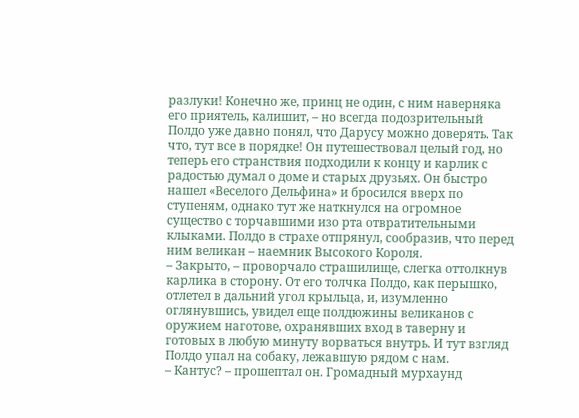разлуки! Конечно же, принц не один, с ним наверняка его приятель, калишит, – но всегда подозрительный Полдо уже давно понял, что Дарусу можно доверять. Так что, тут все в порядке! Он путешествовал целый год, но теперь его странствия подходили к концу и карлик с радостью думал о доме и старых друзьях. Он быстро нашел «Веселого Дельфина» и бросился вверх по ступеням, однако тут же наткнулся на огромное существо с торчавшими изо рта отвратительными клыками. Полдо в страхе отпрянул, сообразив, что перед ним великан – наемник Высокого Короля.
– Закрыто, – проворчало страшилище, слегка оттолкнув карлика в сторону. От его толчка Полдо, как перышко, отлетел в дальний угол крыльца, и, изумленно оглянувшись, увидел еще полдюжины великанов с оружием наготове, охранявших вход в таверну и готовых в любую минуту ворваться внутрь. И тут взгляд Полдо упал на собаку, лежавшую рядом с нам.
– Кантус? – прошептал он. Громадный мурхаунд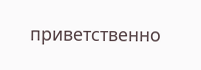приветственно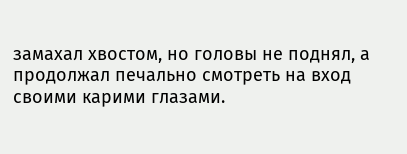замахал хвостом, но головы не поднял, а продолжал печально смотреть на вход своими карими глазами.